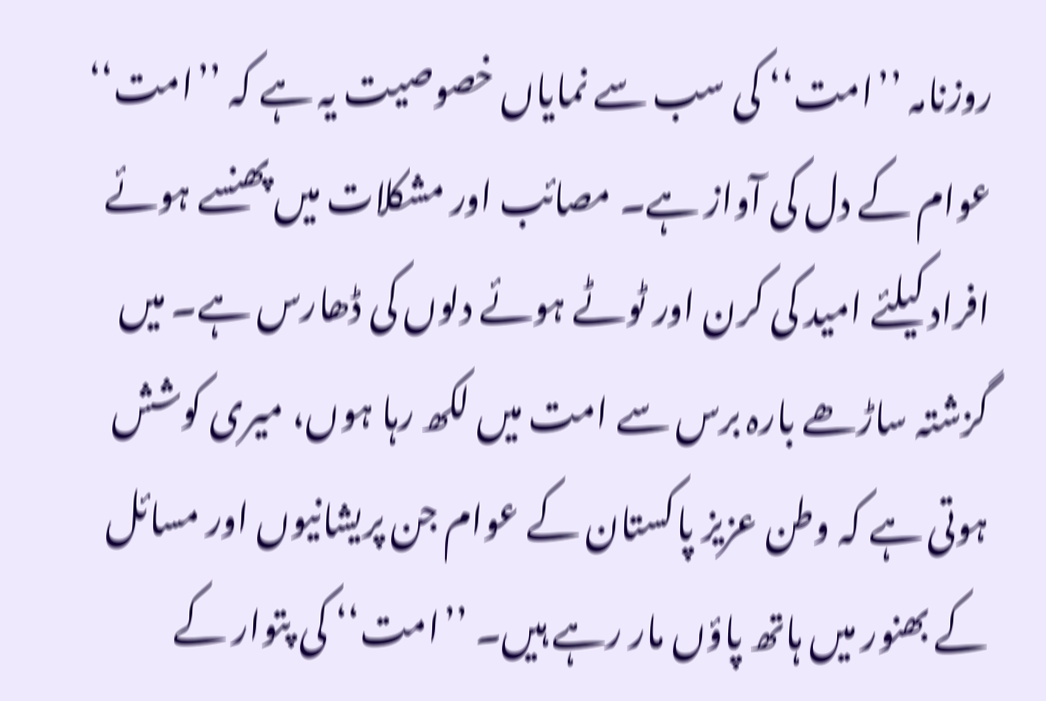روزنامہ ’’امت‘‘ کی سب سے نمایاں خصوصیت یہ ہے کہ ’’امت‘‘ عوام کے دل کی آواز ہے۔ مصائب اور مشکلات میں پھنسے ہوئے افراد کیلئے امید کی کرن اور ٹوٹے ہوئے دلوں کی ڈھارس ہے۔ میں گزشتہ ساڑھے بارہ برس سے امت میں لکھ رہا ہوں، میری کوشش ہوتی ہے کہ وطن عزیز پاکستان کے عوام جن پریشانیوں اور مسائل کے بھنور میں ہاتھ پاؤں مار رہے ہیں۔ ’’امت‘‘ کی پتوار کے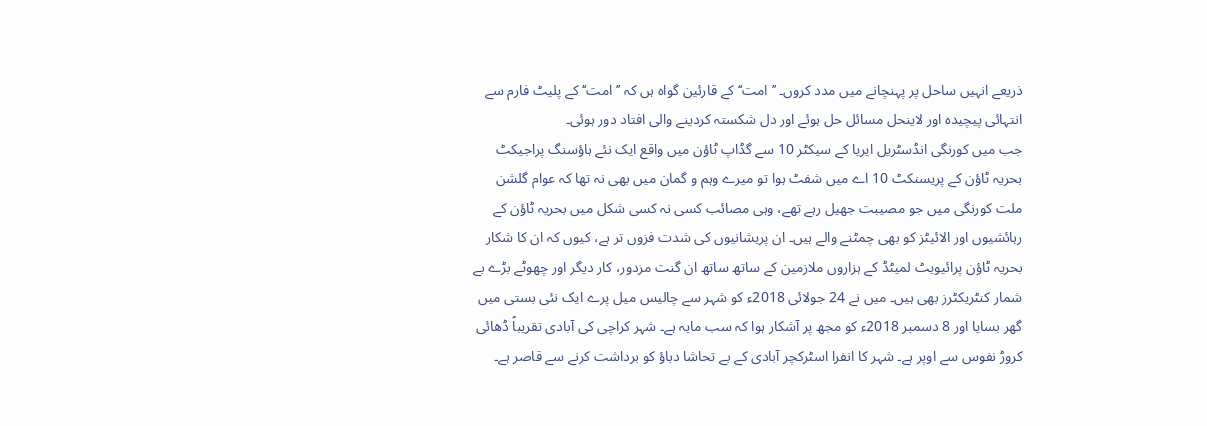ذریعے انہیں ساحل پر پہنچانے میں مدد کروں۔ ’’امت‘‘ کے قارئین گواہ ہں کہ ’’امت‘‘ کے پلیٹ فارم سے انتہائی پیچیدہ اور لاینحل مسائل حل ہوئے اور دل شکستہ کردینے والی افتاد دور ہوئی۔
جب میں کورنگی انڈسٹریل ایریا کے سیکٹر 10 سے گڈاپ ٹاؤن میں واقع ایک نئے ہاؤسنگ پراجیکٹ بحریہ ٹاؤن کے پریسنکٹ 10 اے میں شفٹ ہوا تو میرے وہم و گمان میں بھی نہ تھا کہ عوام گلشن ملت کورنگی میں جو مصیبت جھیل رہے تھے، وہی مصائب کسی نہ کسی شکل میں بحریہ ٹاؤن کے رہائشیوں اور الائیٹز کو بھی چمٹنے والے ہیں۔ ان پریشانیوں کی شدت فزوں تر ہے، کیوں کہ ان کا شکار بحریہ ٹاؤن پرائیویٹ لمیٹڈ کے ہزاروں ملازمین کے ساتھ ساتھ ان گنت مزدور، کار دیگر اور چھوٹے بڑے بے شمار کنٹریکٹرز بھی ہیں۔ میں نے 24 جولائی 2018ء کو شہر سے چالیس میل پرے ایک نئی بستی میں گھر بسایا اور 8 دسمبر 2018ء کو مجھ پر آشکار ہوا کہ سب مایہ ہے۔ شہر کراچی کی آبادی تقریباً ڈھائی کروڑ نفوس سے اوپر ہے۔ شہر کا انفرا اسٹرکچر آبادی کے بے تحاشا دباؤ کو برداشت کرنے سے قاصر ہے۔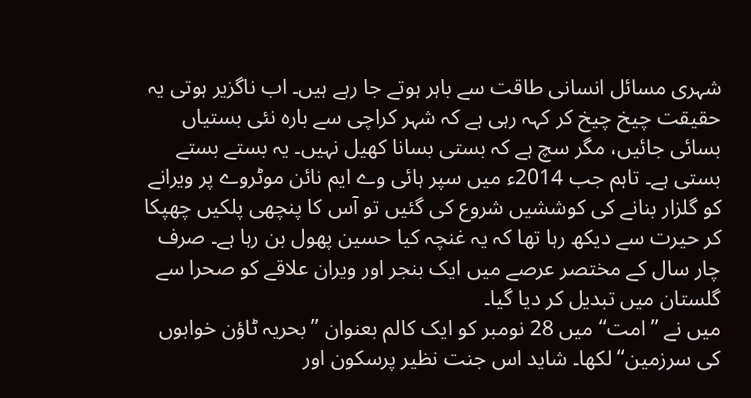شہری مسائل انسانی طاقت سے باہر ہوتے جا رہے ہیں۔ اب ناگزیر ہوتی یہ حقیقت چیخ چیخ کر کہہ رہی ہے کہ شہر کراچی سے بارہ نئی بستیاں بسائی جائیں، مگر سچ ہے کہ بستی بسانا کھیل نہیں۔ یہ بستے بستے بستی ہے۔ تاہم جب 2014ء میں سپر ہائی وے ایم نائن موٹروے پر ویرانے کو گلزار بنانے کی کوششیں شروع کی گئیں تو آس کا پنچھی پلکیں چھپکا کر حیرت سے دیکھ رہا تھا کہ یہ غنچہ کیا حسین پھول بن رہا ہے۔ صرف چار سال کے مختصر عرصے میں ایک بنجر اور ویران علاقے کو صحرا سے گلستان میں تبدیل کر دیا گیا۔
میں نے ’’امت‘‘ میں 28 نومبر کو ایک کالم بعنوان ’’بحریہ ٹاؤن خوابوں کی سرزمین‘‘ لکھا۔ شاید اس جنت نظیر پرسکون اور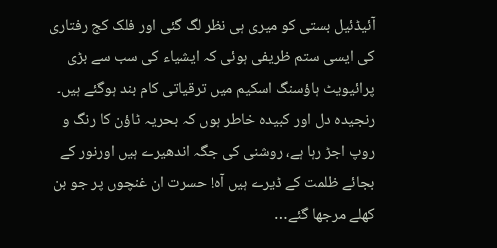آئیڈئیل بستی کو میری ہی نظر لگ گئی اور فلک کج رفتاری کی ایسی ستم ظریفی ہوئی کہ ایشیاء کی سب سے بڑی پرائیویٹ ہاؤسنگ اسکیم میں ترقیاتی کام بند ہوگئے ہیں۔ رنجیدہ دل اور کبیدہ خاطر ہوں کہ بحریہ ٹاؤن کا رنگ و روپ اجڑ رہا ہے، روشنی کی جگہ اندھیرے ہیں اورنور کے بجائے ظلمت کے ڈیرے ہیں آہ! حسرت ان غنچوں پر جو بن کھلے مرجھا گئے…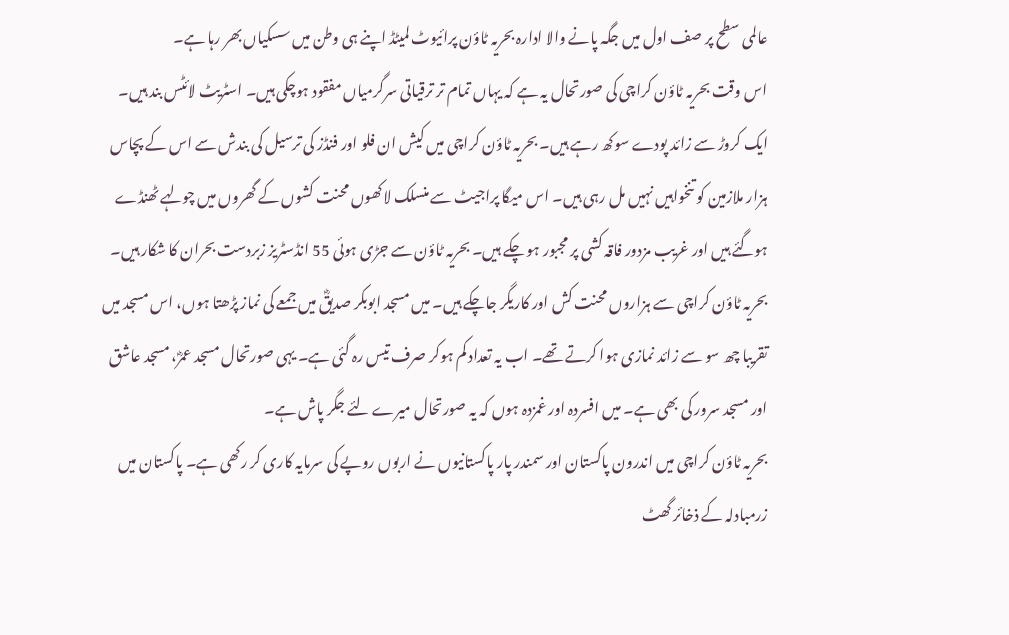عالمی سطح پر صف اول میں جگہ پانے والا ادارہ بحریہ ٹاؤن پرائیوٹ لمیٹڈ اپنے ہی وطن میں سسکیاں بھر رہا ہے۔
اس وقت بحریہ ٹاؤن کراچی کی صورتحال یہ ہے کہ یہاں تمام تر ترقیاتی سرگرمیاں مفقود ہوچکی ہیں۔ اسٹریٹ لائٹس بند ہیں۔ ایک کروڑ سے زائد پودے سوکھ رہے ہیں۔ بحریہ ٹاؤن کراچی میں کیش ان فلو اور فنڈز کی ترسیل کی بندش سے اس کے پچاس ہزار ملازمین کو تنخواہیں نہیں مل رہی ہیں۔ اس میگا پراجیٹ سے منسلک لاکھوں محنت کشوں کے گھروں میں چولہے ٹھنڈے ہوگئے ہیں اور غریب مزدور فاقہ کشی پر مجبور ہو چکے ہیں۔ بحریہ ٹاؤن سے جڑی ہوئی 55 انڈسٹریز زبردست بحران کا شکار ہیں۔ بحریہ ٹاؤن کراچی سے ہزاروں محنت کش اور کاریگر جاچکے ہیں۔ میں مسجد ابوبکر صدیقؓ میں جمعے کی نماز پڑھتا ہوں، اس مسجد میں تقریبا چھ سو سے زائد نمازی ہوا کرتے تھے۔ اب یہ تعداد کم ہوکر صرف تیس رہ گئی ہے۔ یہی صورتحال مسجد عمرؓ، مسجد عاشق اور مسجد سرور کی بھی ہے۔ میں افسردہ اور غمزدہ ہوں کہ یہ صورتحال میرے لئے جگر پاش ہے۔
بحریہ ٹاؤن کراچی میں اندرون پاکستان اور سمندر پار پاکستانیوں نے اربوں روپے کی سرمایہ کاری کر رکھی ہے۔ پاکستان میں زرمبادلہ کے ذخائر گھٹ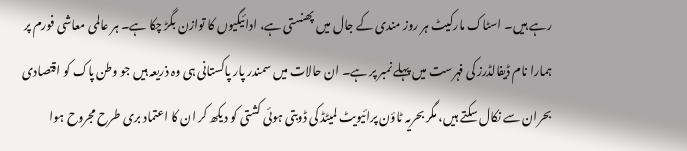رہے ہیں۔ اسٹاک مارکیٹ ہر روز مندی کے جال میں پھنستی ہے، ادائیگیوں کا توازن بگڑ چکا ہے۔ ہر عالمی معاشی فورم پر ہمارا نام ڈیفالڈرز کی فہرست میں پہلے نمبر پر ہے۔ ان حالات میں سمندر پار پاکستانی ہی وہ ذریعہ ہیں جو وطن پاک کو اقتصادی بحران سے نکال سکتے ہیں، مگر بحریہ ٹاؤن پرائیویٹ لمیٹڈ کی ڈوبتی ہوئی کشتی کو دیکھ کر ان کا اعتماد بری طرح مجروح ہوا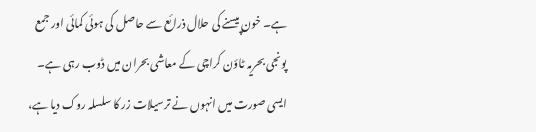ہے۔ خون پیسنے کی حلال ذرائع سے حاصل کی ہوئی کمائی اور جمع پونجی بحریہ ٹاؤن کراچی کے معاشی بحران میں ڈوب رہی ہے۔ ایسی صورت میں انہوں نے ترسیلات زر کا سلسلہ روک دیا ہے،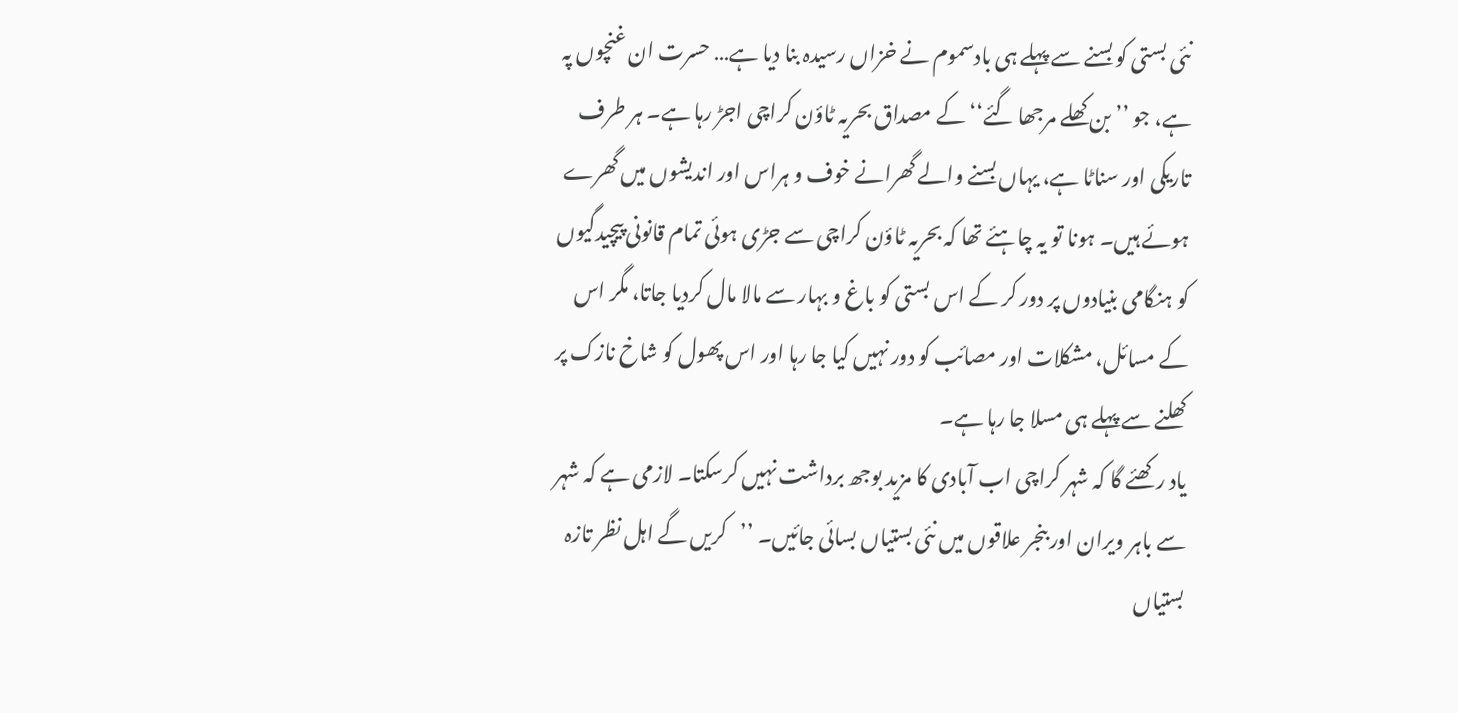نئی بستی کو بسنے سے پہلے ہی بادسموم نے خزاں رسیدہ بنا دیا ہے… حسرت ان غنچوں پہ ہے، جو ’’بن کھلے مرجھا گئے‘‘ کے مصداق بحریہ ٹاؤن کراچی اجڑ رہا ہے۔ ہر طرف تاریکی اور سناٹا ہے، یہاں بسنے والے گھرانے خوف و ہراس اور اندیشوں میں گھرے ہوئے ہیں۔ ہونا تو یہ چاہئے تھا کہ بحریہ ٹاؤن کراچی سے جڑی ہوئی تمام قانونی پیچیدگیوں کو ہنگامی بنیادوں پر دور کر کے اس بستی کو باغ و بہار سے مالا مال کردیا جاتا، مگر اس کے مسائل، مشکلات اور مصائب کو دور نہیں کیا جا رہا اور اس پھول کو شاخ نازک پر کھلنے سے پہلے ہی مسلا جا رہا ہے۔
یاد رکھئے گا کہ شہر کراچی اب آبادی کا مزید بوجھ برداشت نہیں کرسکتا۔ لازمی ہے کہ شہر سے باہر ویران اور بنجر علاقوں میں نئی بستیاں بسائی جائیں۔ ’’کریں گے اہل نظر تازہ بستیاں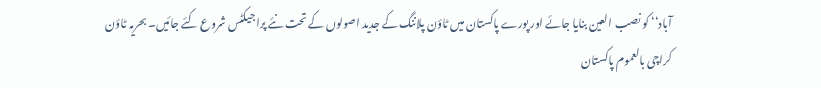آباد‘‘ کو نصب العین بنایا جائے اور پورے پاکستان میں ٹاؤن پلاننگ کے جدید اصولوں کے تحت نئے پراجیکٹس شروع کئے جائیں۔ بحریہ ٹاؤن کراچی بالعموم پاکستان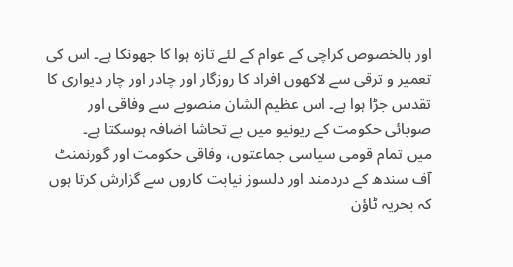اور بالخصوص کراچی کے عوام کے لئے تازہ ہوا کا جھونکا ہے۔ اس کی تعمیر و ترقی سے لاکھوں افراد کا روزگار اور چادر اور چار دیواری کا تقدس جڑا ہوا ہے۔ اس عظیم الشان منصوبے سے وفاقی اور صوبائی حکومت کے ریونیو میں بے تحاشا اضافہ ہوسکتا ہے۔
میں تمام قومی سیاسی جماعتوں، وفاقی حکومت اور گورنمنٹ آف سندھ کے دردمند اور دلسوز نیابت کاروں سے گزارش کرتا ہوں کہ بحریہ ٹاؤن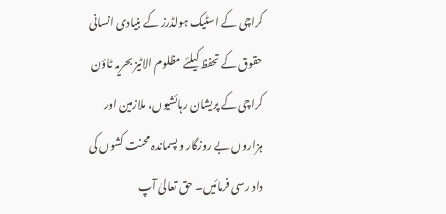کراچی کے اسٹیک ہولڈرز کے بنیادی انسانی حقوق کے تحفظ کیلئے مظلوم الاٹیز بحریہ ٹاؤن کراچی کے پریشان رہائشیوں، ملازمین اور ہزاروں بے روزگار و پسماندہ محنت کشوں کی داد رسی فرمائیں۔ حق تعالیٰ آپ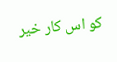کو اس کار خیر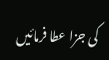کی جزا عطا فرمائیں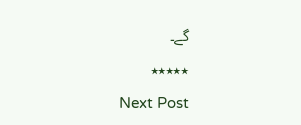گے۔
٭٭٭٭٭
Next Post